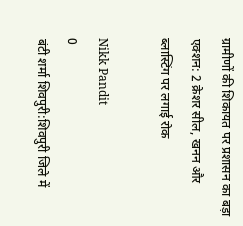ग्रामीणों की शिकायत पर प्रशासन का बड़ा एक्शन: 2 क्रेशर सील, खनन और ब्लास्टिंग पर लगाई रोक

Nikk Pandit
0
बंटी शर्मा शिवपुरी:शिवपुरी जिले में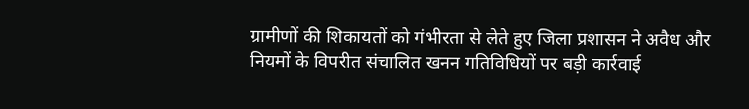ग्रामीणों की शिकायतों को गंभीरता से लेते हुए जिला प्रशासन ने अवैध और नियमों के विपरीत संचालित खनन गतिविधियों पर बड़ी कार्रवाई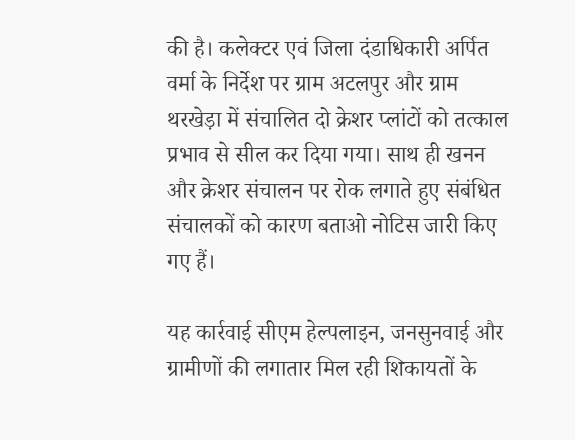की है। कलेक्टर एवं जिला दंडाधिकारी अर्पित वर्मा के निर्देश पर ग्राम अटलपुर और ग्राम थरखेड़ा में संचालित दो क्रेशर प्लांटों को तत्काल प्रभाव से सील कर दिया गया। साथ ही खनन और क्रेशर संचालन पर रोक लगाते हुए संबंधित संचालकों को कारण बताओ नोटिस जारी किए गए हैं।

यह कार्रवाई सीएम हेल्पलाइन, जनसुनवाई और ग्रामीणों की लगातार मिल रही शिकायतों के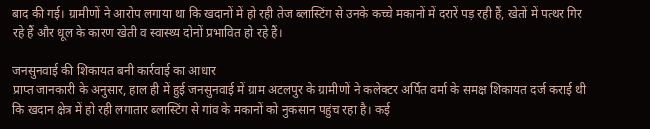बाद की गई। ग्रामीणों ने आरोप लगाया था कि खदानों में हो रही तेज ब्लास्टिंग से उनके कच्चे मकानों में दरारें पड़ रही हैं, खेतों में पत्थर गिर रहे हैं और धूल के कारण खेती व स्वास्थ्य दोनों प्रभावित हो रहे हैं।

जनसुनवाई की शिकायत बनी कार्रवाई का आधार
प्राप्त जानकारी के अनुसार, हाल ही में हुई जनसुनवाई में ग्राम अटलपुर के ग्रामीणों ने कलेक्टर अर्पित वर्मा के समक्ष शिकायत दर्ज कराई थी कि खदान क्षेत्र में हो रही लगातार ब्लास्टिंग से गांव के मकानों को नुकसान पहुंच रहा है। कई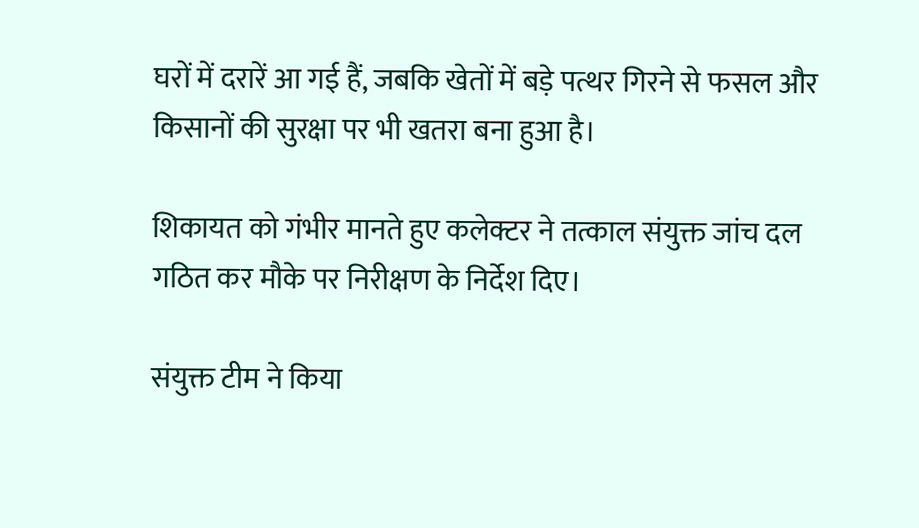घरों में दरारें आ गई हैं, जबकि खेतों में बड़े पत्थर गिरने से फसल और किसानों की सुरक्षा पर भी खतरा बना हुआ है।

शिकायत को गंभीर मानते हुए कलेक्टर ने तत्काल संयुक्त जांच दल गठित कर मौके पर निरीक्षण के निर्देश दिए।

संयुक्त टीम ने किया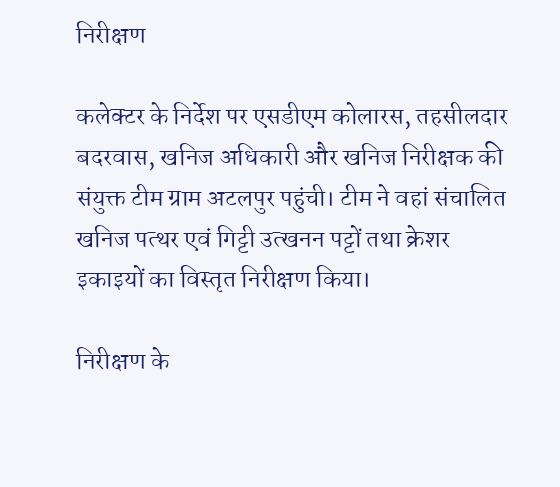निरीक्षण

कलेक्टर के निर्देश पर एसडीएम कोलारस, तहसीलदार बदरवास, खनिज अधिकारी और खनिज निरीक्षक की संयुक्त टीम ग्राम अटलपुर पहुंची। टीम ने वहां संचालित खनिज पत्थर एवं गिट्टी उत्खनन पट्टों तथा क्रेशर इकाइयों का विस्तृत निरीक्षण किया।

निरीक्षण के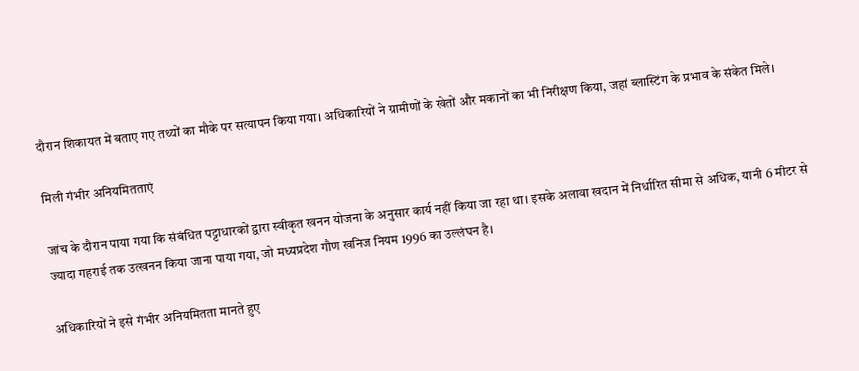दौरान शिकायत में बताए गए तथ्यों का मौके पर सत्यापन किया गया। अधिकारियों ने ग्रामीणों के खेतों और मकानों का भी निरीक्षण किया, जहां ब्लास्टिंग के प्रभाव के संकेत मिले।

मिली गंभीर अनियमितताएं

जांच के दौरान पाया गया कि संबंधित पट्टाधारकों द्वारा स्वीकृत खनन योजना के अनुसार कार्य नहीं किया जा रहा था। इसके अलावा खदान में निर्धारित सीमा से अधिक, यानी 6 मीटर से ज्यादा गहराई तक उत्खनन किया जाना पाया गया, जो मध्यप्रदेश गौण खनिज नियम 1996 का उल्लंघन है।

अधिकारियों ने इसे गंभीर अनियमितता मानते हुए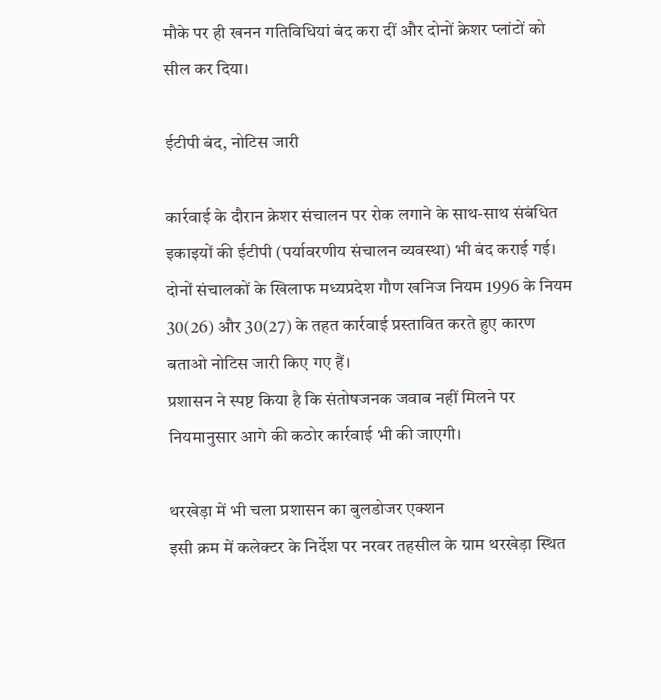मौके पर ही खनन गतिविधियां बंद करा दीं और दोनों क्रेशर प्लांटों को सील कर दिया।

ईटीपी बंद, नोटिस जारी

कार्रवाई के दौरान क्रेशर संचालन पर रोक लगाने के साथ-साथ संबंधित इकाइयों की ईटीपी (पर्यावरणीय संचालन व्यवस्था) भी बंद कराई गई। दोनों संचालकों के खिलाफ मध्यप्रदेश गौण खनिज नियम 1996 के नियम 30(26) और 30(27) के तहत कार्रवाई प्रस्तावित करते हुए कारण बताओ नोटिस जारी किए गए हैं।
प्रशासन ने स्पष्ट किया है कि संतोषजनक जवाब नहीं मिलने पर नियमानुसार आगे की कठोर कार्रवाई भी की जाएगी।

थरखेड़ा में भी चला प्रशासन का बुलडोजर एक्शन
इसी क्रम में कलेक्टर के निर्देश पर नरवर तहसील के ग्राम थरखेड़ा स्थित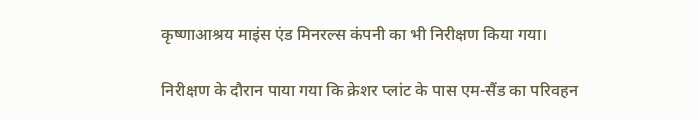कृष्णाआश्रय माइंस एंड मिनरल्स कंपनी का भी निरीक्षण किया गया।

निरीक्षण के दौरान पाया गया कि क्रेशर प्लांट के पास एम-सैंड का परिवहन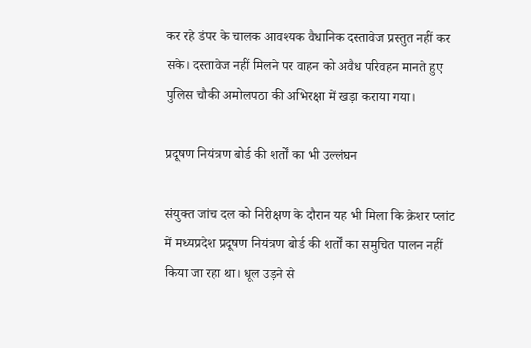कर रहे डंपर के चालक आवश्यक वैधानिक दस्तावेज प्रस्तुत नहीं कर सके। दस्तावेज नहीं मिलने पर वाहन को अवैध परिवहन मानते हुए पुलिस चौकी अमोलपठा की अभिरक्षा में खड़ा कराया गया।

प्रदूषण नियंत्रण बोर्ड की शर्तों का भी उल्लंघन

संयुक्त जांच दल को निरीक्षण के दौरान यह भी मिला कि क्रेशर प्लांट में मध्यप्रदेश प्रदूषण नियंत्रण बोर्ड की शर्तों का समुचित पालन नहीं किया जा रहा था। धूल उड़ने से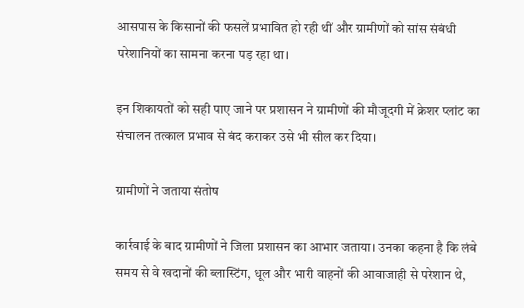आसपास के किसानों की फसलें प्रभावित हो रही थीं और ग्रामीणों को सांस संबंधी परेशानियों का सामना करना पड़ रहा था।

इन शिकायतों को सही पाए जाने पर प्रशासन ने ग्रामीणों की मौजूदगी में क्रेशर प्लांट का संचालन तत्काल प्रभाव से बंद कराकर उसे भी सील कर दिया।

ग्रामीणों ने जताया संतोष

कार्रवाई के बाद ग्रामीणों ने जिला प्रशासन का आभार जताया। उनका कहना है कि लंबे समय से वे खदानों की ब्लास्टिंग, धूल और भारी वाहनों की आवाजाही से परेशान थे,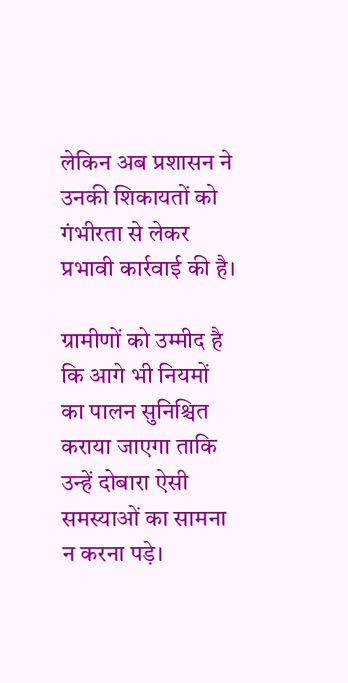लेकिन अब प्रशासन ने उनकी शिकायतों को गंभीरता से लेकर प्रभावी कार्रवाई की है।

ग्रामीणों को उम्मीद है कि आगे भी नियमों का पालन सुनिश्चित कराया जाएगा ताकि उन्हें दोबारा ऐसी समस्याओं का सामना न करना पड़े।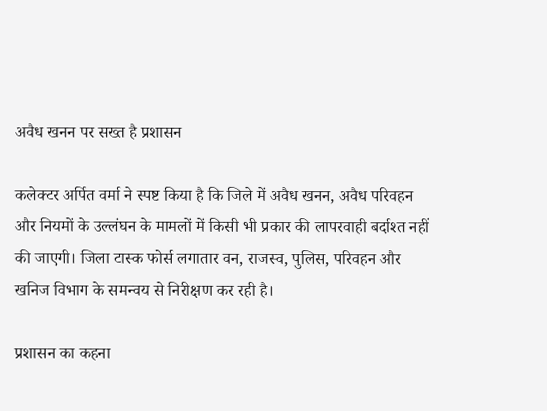अवैध खनन पर सख्त है प्रशासन

कलेक्टर अर्पित वर्मा ने स्पष्ट किया है कि जिले में अवैध खनन, अवैध परिवहन और नियमों के उल्लंघन के मामलों में किसी भी प्रकार की लापरवाही बर्दाश्त नहीं की जाएगी। जिला टास्क फोर्स लगातार वन, राजस्व, पुलिस, परिवहन और खनिज विभाग के समन्वय से निरीक्षण कर रही है।

प्रशासन का कहना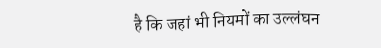है कि जहां भी नियमों का उल्लंघन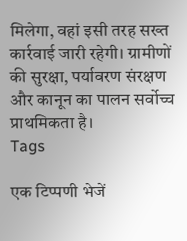मिलेगा, वहां इसी तरह सख्त कार्रवाई जारी रहेगी। ग्रामीणों की सुरक्षा, पर्यावरण संरक्षण और कानून का पालन सर्वोच्च प्राथमिकता है।
Tags

एक टिप्पणी भेजें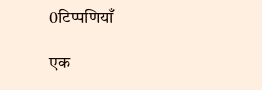0टिप्पणियाँ

एक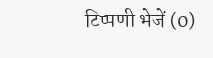टिप्पणी भेजें (0)